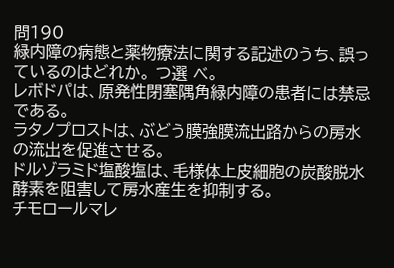問190
緑内障の病態と薬物療法に関する記述のうち、誤っているのはどれか。 つ選 べ。
レボドパは、原発性閉塞隅角緑内障の患者には禁忌である。
ラタノプロストは、ぶどう膜強膜流出路からの房水の流出を促進させる。
ドルゾラミド塩酸塩は、毛様体上皮細胞の炭酸脱水酵素を阻害して房水産生を抑制する。
チモロールマレ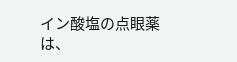イン酸塩の点眼薬は、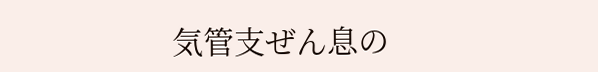気管支ぜん息の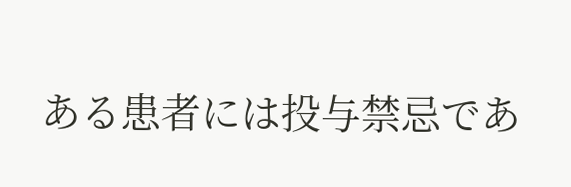ある患者には投与禁忌であ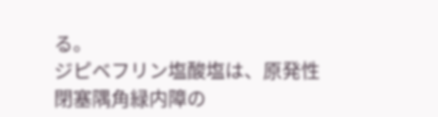る。
ジピベフリン塩酸塩は、原発性閉塞隅角緑内障の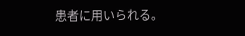患者に用いられる。